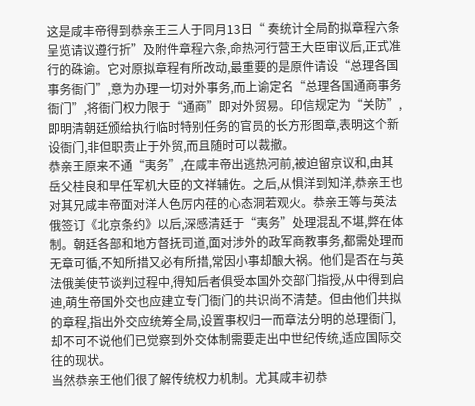这是咸丰帝得到恭亲王三人于同月13日“ 奏统计全局酌拟章程六条呈览请议遵行折”及附件章程六条,命热河行营王大臣审议后,正式准行的硃谕。它对原拟章程有所改动,最重要的是原件请设“总理各国事务衙门”,意为办理一切对外事务,而上谕定名“总理各国通商事务衙门”,将衙门权力限于“通商”即对外贸易。印信规定为“关防”,即明清朝廷颁给执行临时特别任务的官员的长方形图章,表明这个新设衙门,非但职责止于外贸,而且随时可以裁撤。
恭亲王原来不通“夷务”,在咸丰帝出逃热河前,被迫留京议和,由其岳父桂良和早任军机大臣的文祥辅佐。之后,从惧洋到知洋,恭亲王也对其兄咸丰帝面对洋人色厉内荏的心态洞若观火。恭亲王等与英法俄签订《北京条约》以后,深感清廷于“夷务”处理混乱不堪,弊在体制。朝廷各部和地方督抚司道,面对涉外的政军商教事务,都需处理而无章可循,不知所措又必有所措,常因小事却酿大祸。他们是否在与英法俄美使节谈判过程中,得知后者俱受本国外交部门指授,从中得到启迪,萌生帝国外交也应建立专门衙门的共识尚不清楚。但由他们共拟的章程,指出外交应统筹全局,设置事权归一而章法分明的总理衙门,却不可不说他们已觉察到外交体制需要走出中世纪传统,适应国际交往的现状。
当然恭亲王他们很了解传统权力机制。尤其咸丰初恭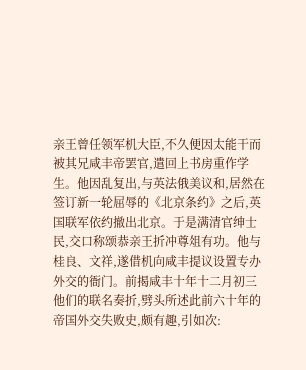亲王曾任领军机大臣,不久便因太能干而被其兄咸丰帝罢官,遣回上书房重作学生。他因乱复出,与英法俄美议和,居然在签订新一轮屈辱的《北京条约》之后,英国联军依约撤出北京。于是满清官绅士民,交口称颂恭亲王折冲尊俎有功。他与桂良、文祥,遂借机向咸丰提议设置专办外交的衙门。前揭咸丰十年十二月初三他们的联名奏折,劈头所述此前六十年的帝国外交失败史,颇有趣,引如次: